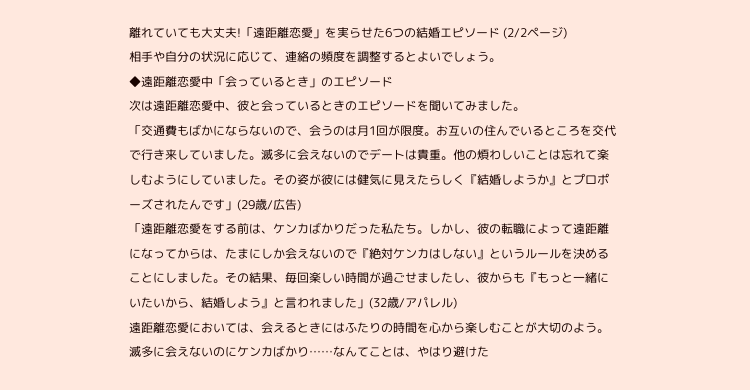離れていても大丈夫!「遠距離恋愛」を実らせた6つの結婚エピソード (2/2ページ)
相手や自分の状況に応じて、連絡の頻度を調整するとよいでしょう。
◆遠距離恋愛中「会っているとき」のエピソード
次は遠距離恋愛中、彼と会っているときのエピソードを聞いてみました。
「交通費もばかにならないので、会うのは月1回が限度。お互いの住んでいるところを交代で行き来していました。滅多に会えないのでデートは貴重。他の煩わしいことは忘れて楽しむようにしていました。その姿が彼には健気に見えたらしく『結婚しようか』とプロポーズされたんです」(29歳/広告)
「遠距離恋愛をする前は、ケンカばかりだった私たち。しかし、彼の転職によって遠距離になってからは、たまにしか会えないので『絶対ケンカはしない』というルールを決めることにしました。その結果、毎回楽しい時間が過ごせましたし、彼からも『もっと一緒にいたいから、結婚しよう』と言われました」(32歳/アパレル)
遠距離恋愛においては、会えるときにはふたりの時間を心から楽しむことが大切のよう。滅多に会えないのにケンカばかり……なんてことは、やはり避けた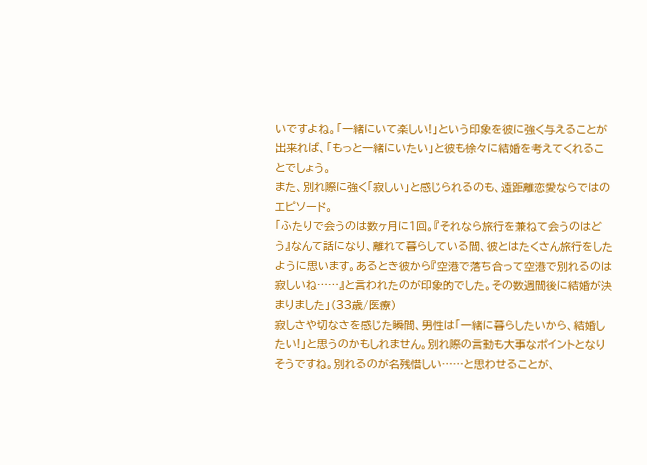いですよね。「一緒にいて楽しい!」という印象を彼に強く与えることが出来れば、「もっと一緒にいたい」と彼も徐々に結婚を考えてくれることでしょう。
また、別れ際に強く「寂しい」と感じられるのも、遠距離恋愛ならではのエピソード。
「ふたりで会うのは数ヶ月に1回。『それなら旅行を兼ねて会うのはどう』なんて話になり、離れて暮らしている間、彼とはたくさん旅行をしたように思います。あるとき彼から『空港で落ち合って空港で別れるのは寂しいね……』と言われたのが印象的でした。その数週間後に結婚が決まりました」(33歳/医療)
寂しさや切なさを感じた瞬間、男性は「一緒に暮らしたいから、結婚したい!」と思うのかもしれません。別れ際の言動も大事なポイントとなりそうですね。別れるのが名残惜しい……と思わせることが、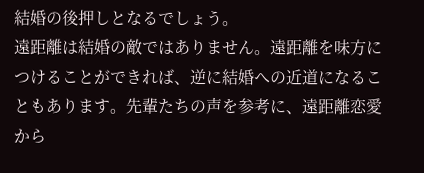結婚の後押しとなるでしょう。
遠距離は結婚の敵ではありません。遠距離を味方につけることができれば、逆に結婚への近道になることもあります。先輩たちの声を参考に、遠距離恋愛から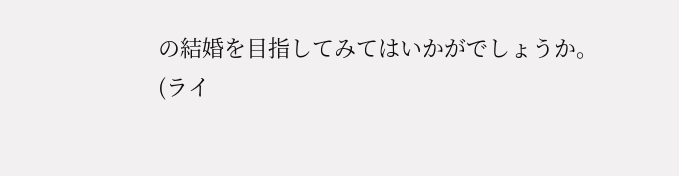の結婚を目指してみてはいかがでしょうか。
(ライ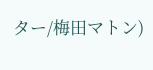ター/梅田マトン)